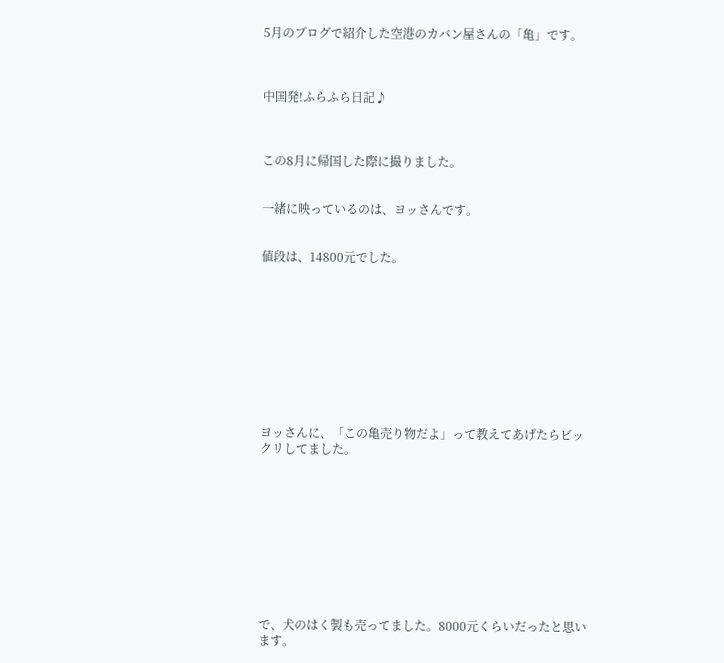5月のブログで紹介した空港のカバン屋さんの「亀」です。



中国発!ふらふら日記♪



この8月に帰国した際に撮りました。


一緒に映っているのは、ヨッさんです。


値段は、14800元でした。










ヨッさんに、「この亀売り物だよ」って教えてあげたらビックリしてました。










で、犬のはく製も売ってました。8000元くらいだったと思います。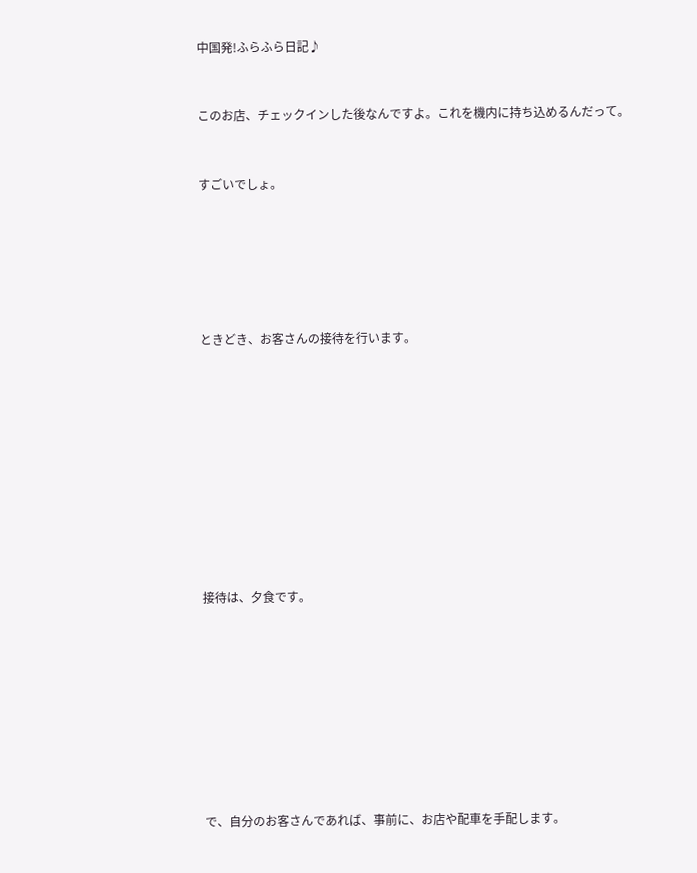中国発!ふらふら日記♪



このお店、チェックインした後なんですよ。これを機内に持ち込めるんだって。



すごいでしょ。








ときどき、お客さんの接待を行います。














接待は、夕食です。












で、自分のお客さんであれば、事前に、お店や配車を手配します。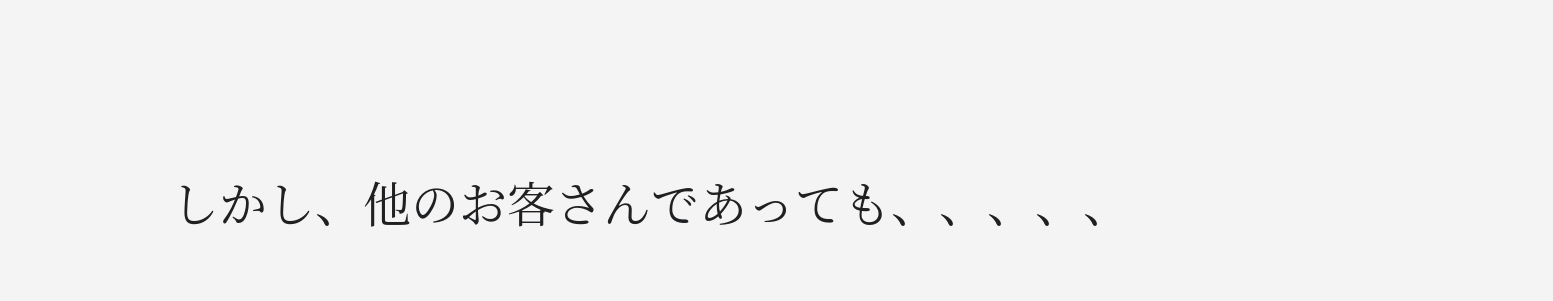しかし、他のお客さんであっても、、、、、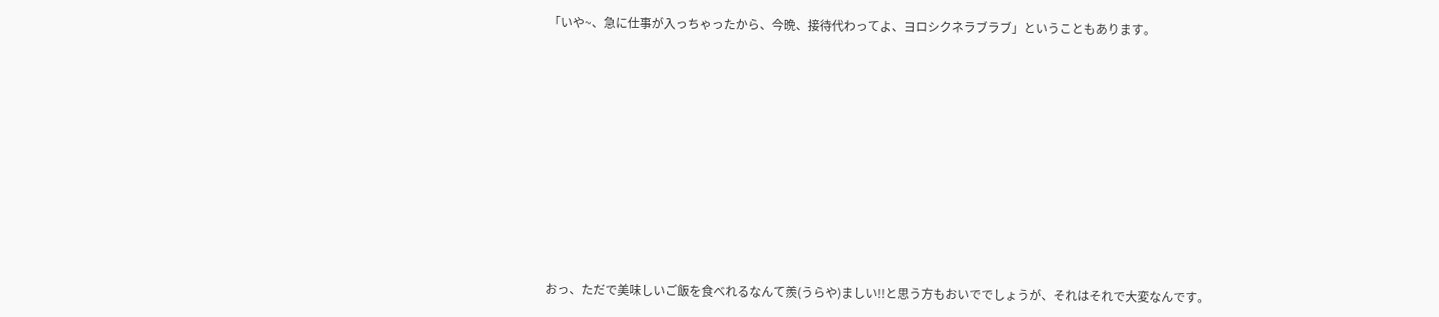「いや~、急に仕事が入っちゃったから、今晩、接待代わってよ、ヨロシクネラブラブ」ということもあります。












おっ、ただで美味しいご飯を食べれるなんて羨(うらや)ましい!!と思う方もおいででしょうが、それはそれで大変なんです。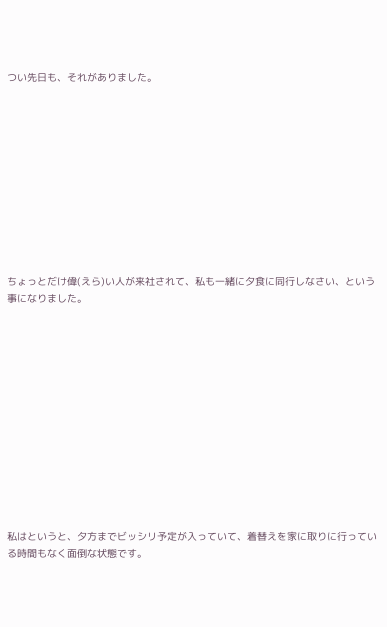つい先日も、それがありました。











ちょっとだけ偉(えら)い人が来社されて、私も一緒に夕食に同行しなさい、という事になりました。













私はというと、夕方までビッシリ予定が入っていて、着替えを家に取りに行っている時間もなく面倒な状態です。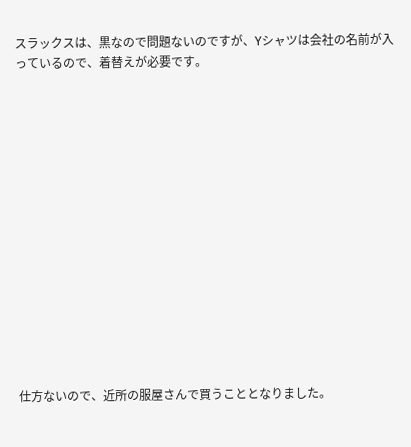スラックスは、黒なので問題ないのですが、Yシャツは会社の名前が入っているので、着替えが必要です。















仕方ないので、近所の服屋さんで買うこととなりました。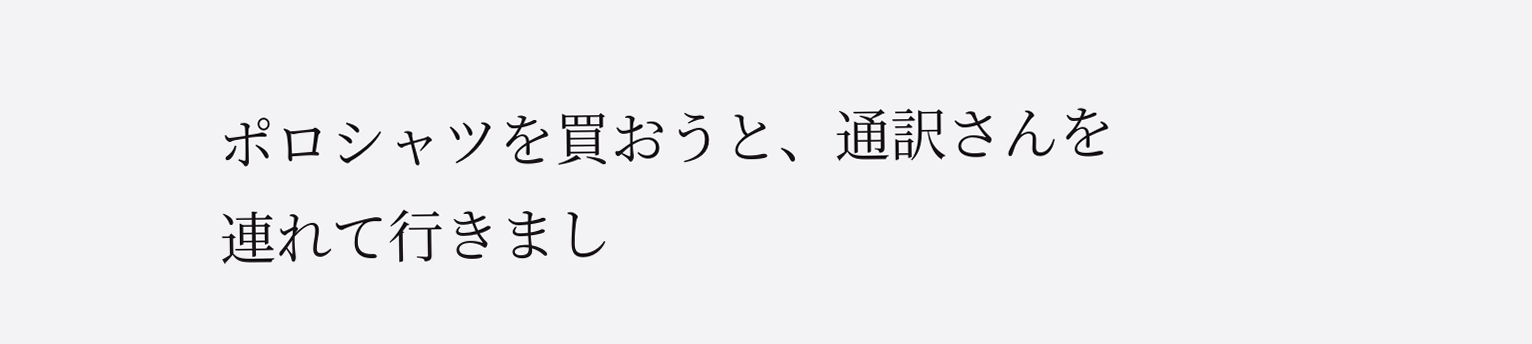ポロシャツを買おうと、通訳さんを連れて行きまし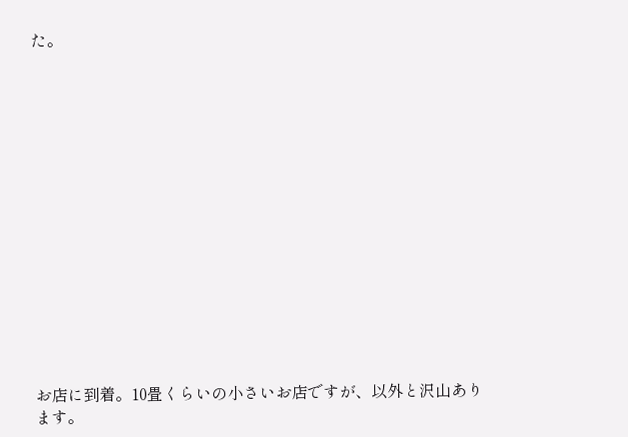た。















お店に到着。10畳くらいの小さいお店ですが、以外と沢山あります。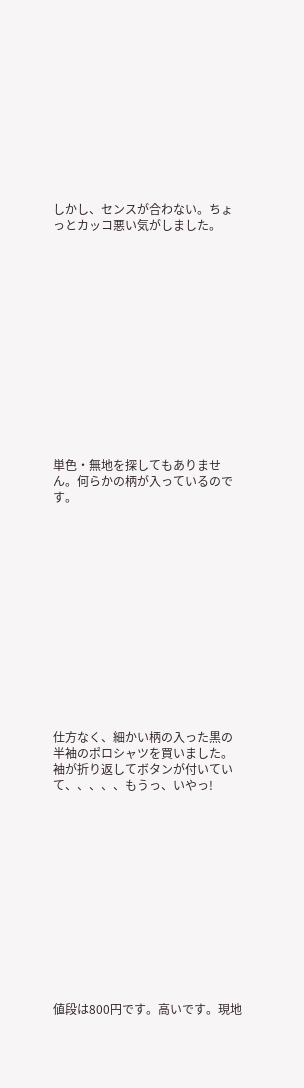しかし、センスが合わない。ちょっとカッコ悪い気がしました。














単色・無地を探してもありません。何らかの柄が入っているのです。














仕方なく、細かい柄の入った黒の半袖のポロシャツを買いました。袖が折り返してボタンが付いていて、、、、、もうっ、いやっ!













値段は800円です。高いです。現地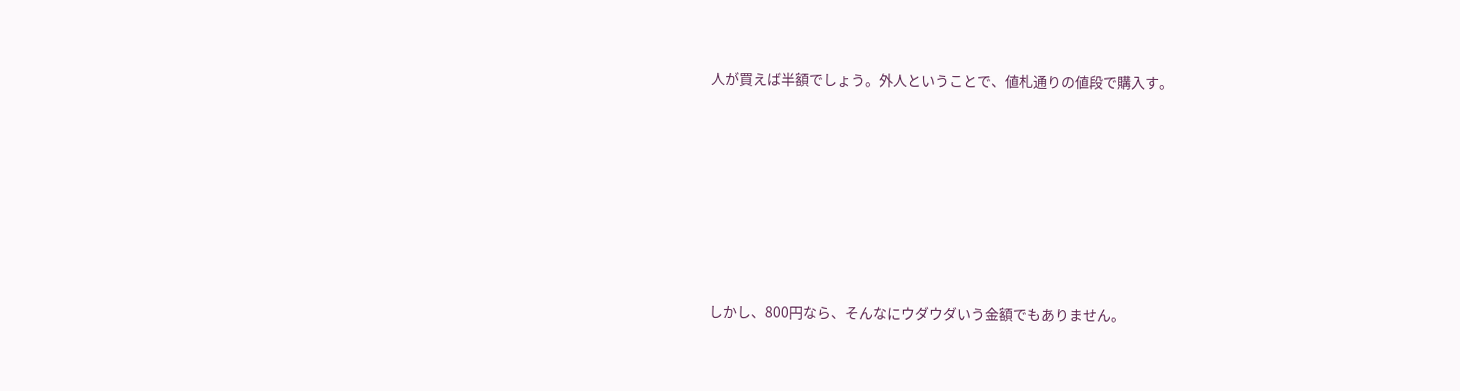人が買えば半額でしょう。外人ということで、値札通りの値段で購入す。










しかし、800円なら、そんなにウダウダいう金額でもありません。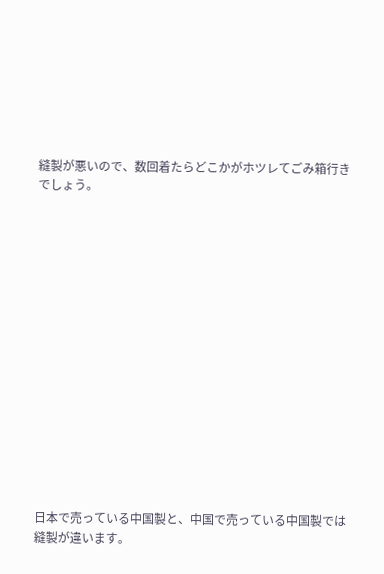縫製が悪いので、数回着たらどこかがホツレてごみ箱行きでしょう。
















日本で売っている中国製と、中国で売っている中国製では縫製が違います。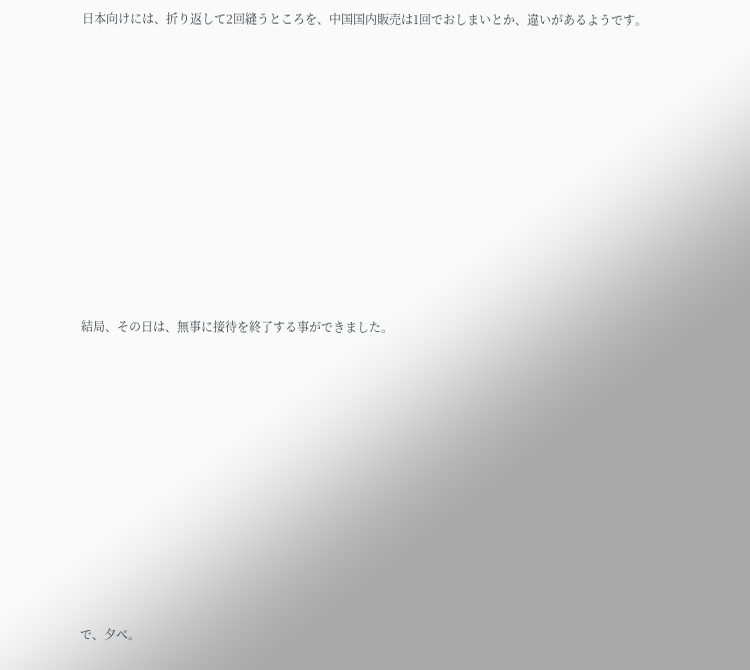日本向けには、折り返して2回縫うところを、中国国内販売は1回でおしまいとか、違いがあるようです。













結局、その日は、無事に接待を終了する事ができました。













で、夕べ。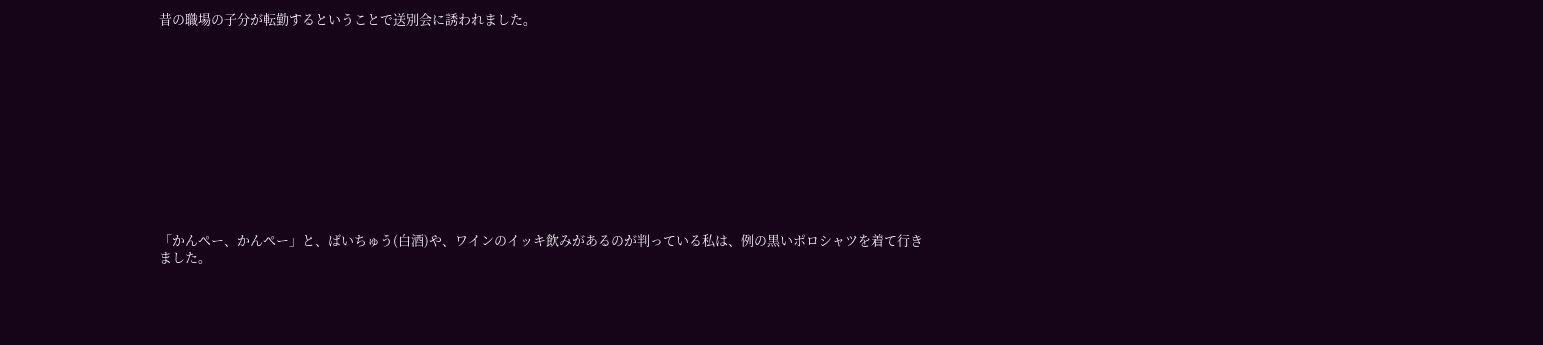昔の職場の子分が転勤するということで送別会に誘われました。












「かんぺー、かんぺー」と、ばいちゅう(白酒)や、ワインのイッキ飲みがあるのが判っている私は、例の黒いポロシャツを着て行きました。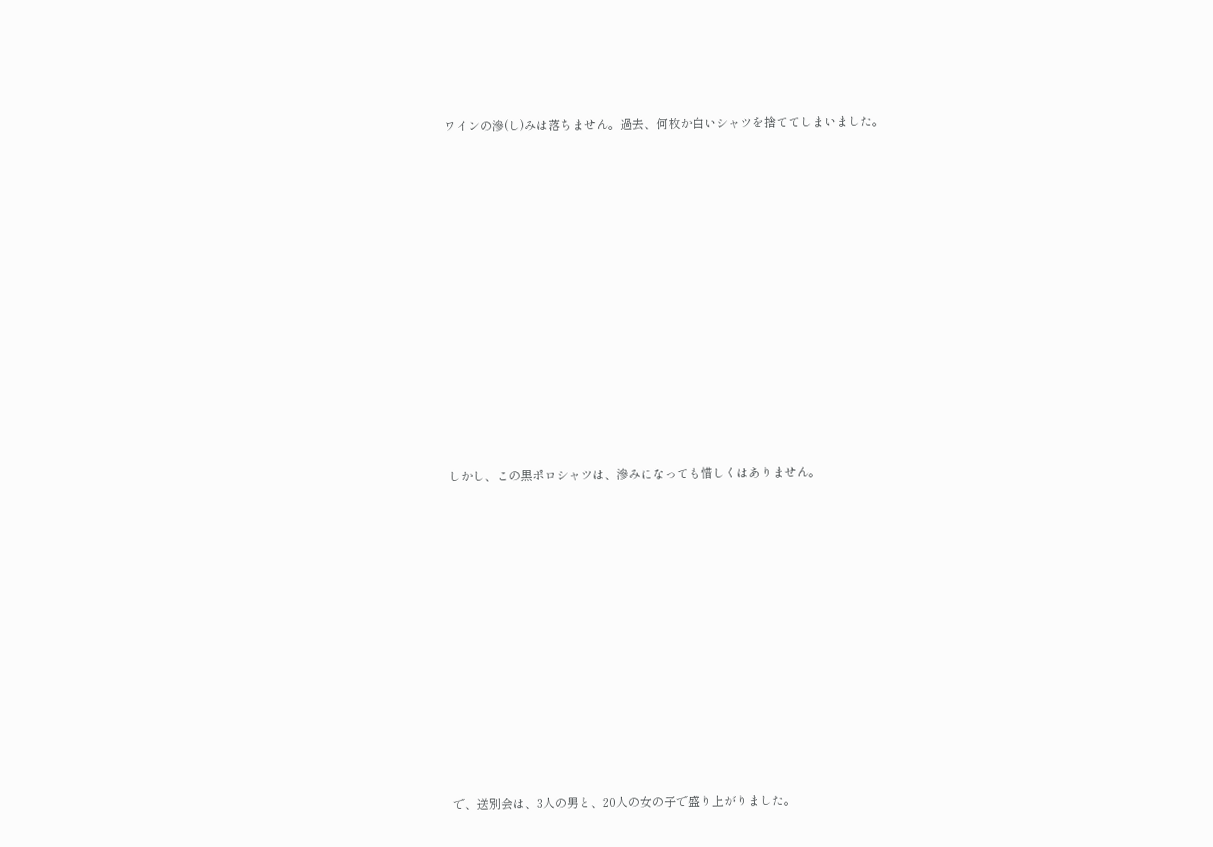ワインの滲(し)みは落ちません。過去、何枚か白いシャツを捨ててしまいました。














しかし、この黒ポロシャツは、滲みになっても惜しくはありません。













で、送別会は、3人の男と、20人の女の子で盛り上がりました。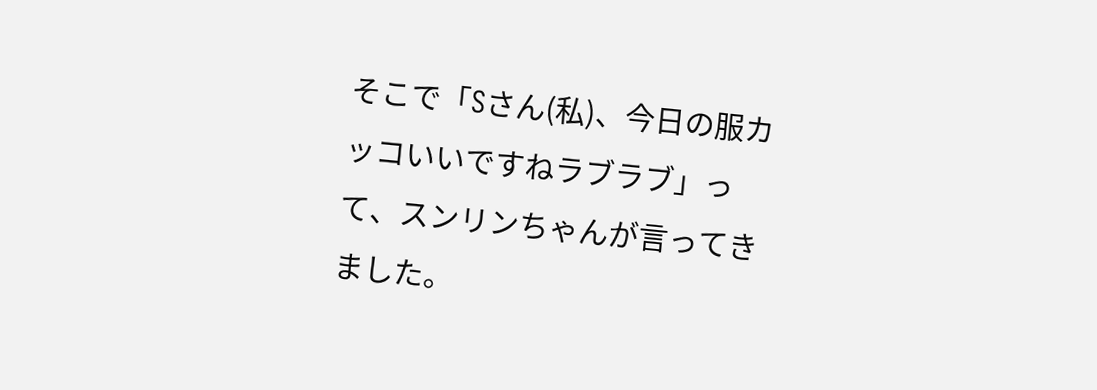そこで「Sさん(私)、今日の服カッコいいですねラブラブ」って、スンリンちゃんが言ってきました。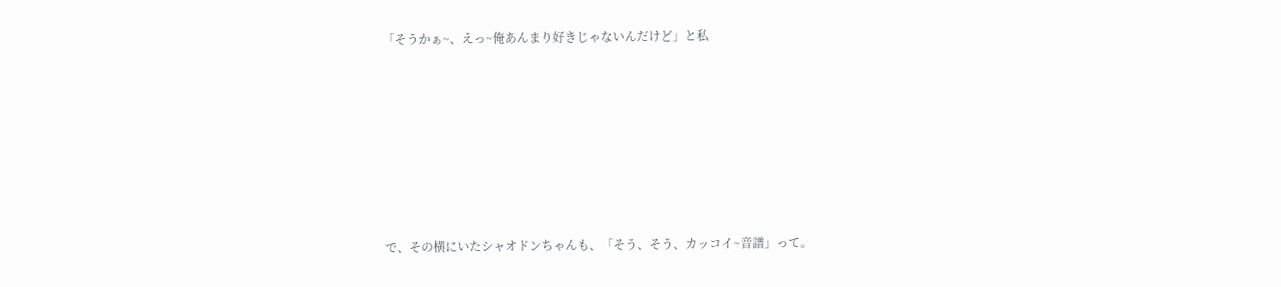「そうかぁ~、えっ~俺あんまり好きじゃないんだけど」と私












で、その横にいたシャオドンちゃんも、「そう、そう、カッコイ~音譜」って。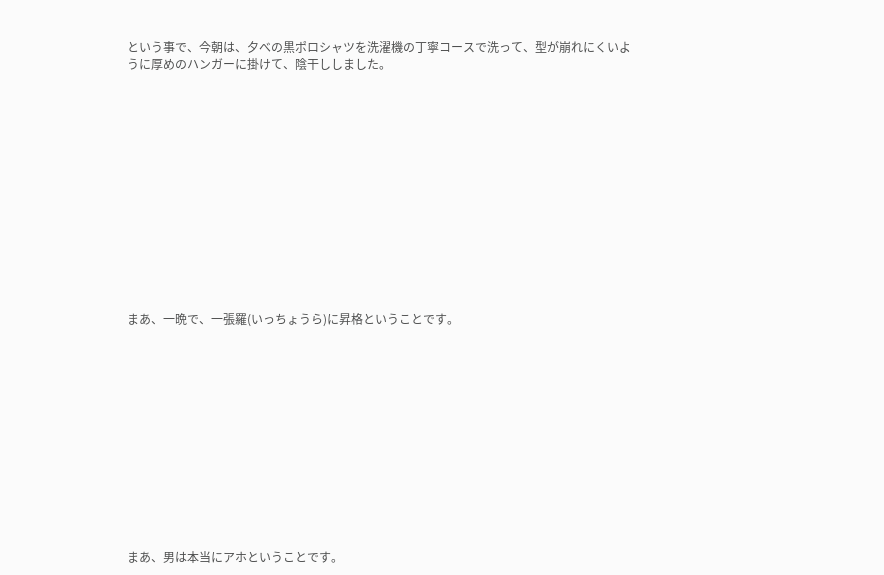という事で、今朝は、夕べの黒ポロシャツを洗濯機の丁寧コースで洗って、型が崩れにくいように厚めのハンガーに掛けて、陰干ししました。














まあ、一晩で、一張羅(いっちょうら)に昇格ということです。













まあ、男は本当にアホということです。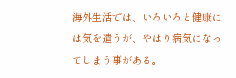海外生活では、いろいろと健康には気を遣うが、やはり病気になってしまう事がある。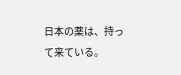日本の薬は、持って来ている。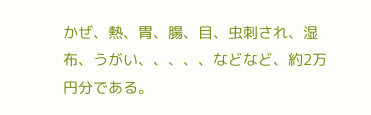かぜ、熱、胃、腸、目、虫刺され、湿布、うがい、、、、、などなど、約2万円分である。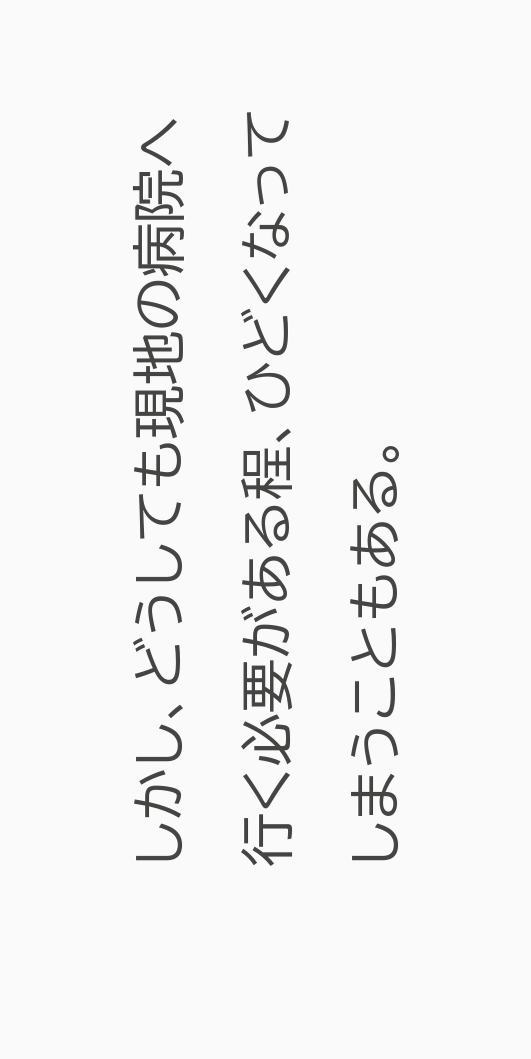しかし、どうしても現地の病院へ行く必要がある程、ひどくなってしまうこともある。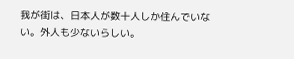我が街は、日本人が数十人しか住んでいない。外人も少ないらしい。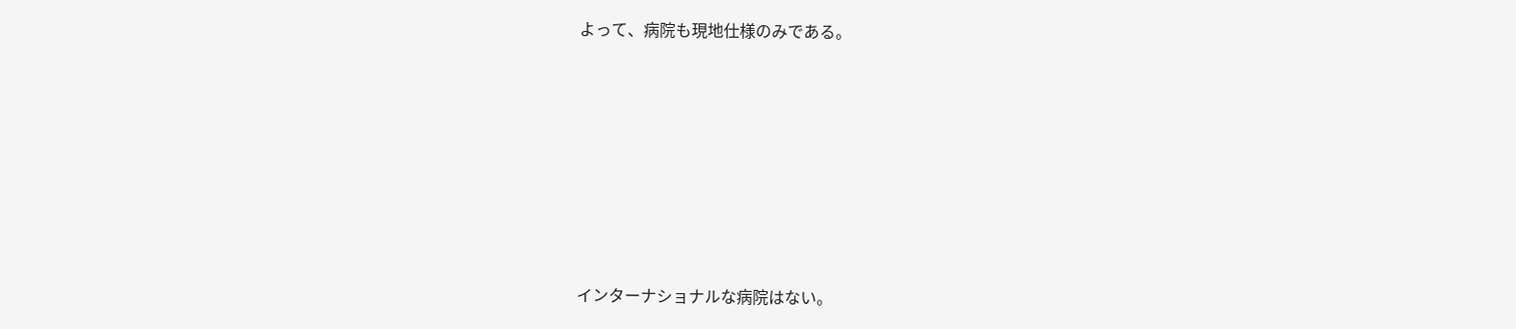よって、病院も現地仕様のみである。











インターナショナルな病院はない。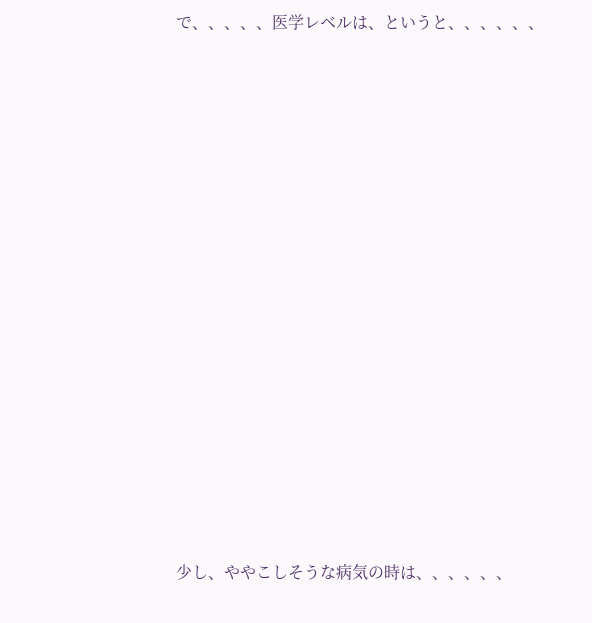で、、、、、医学レベルは、というと、、、、、、















少し、ややこしそうな病気の時は、、、、、、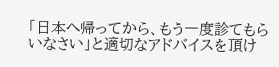「日本へ帰ってから、もう一度診てもらいなさい」と適切なアドバイスを頂け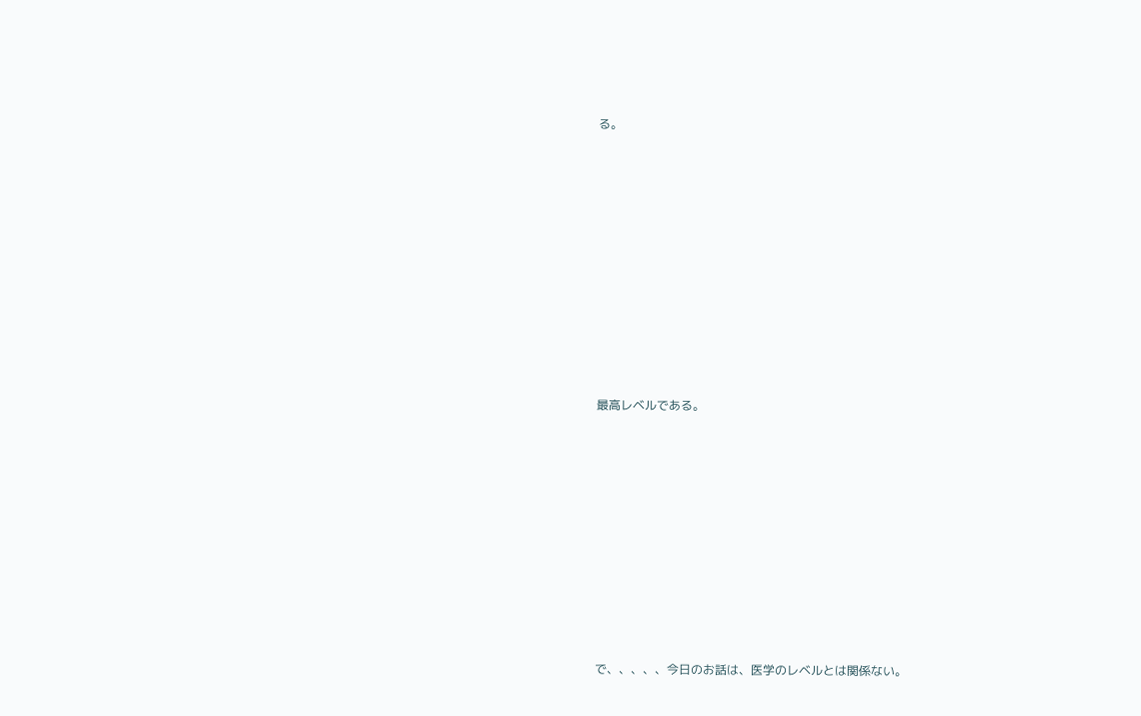る。















最高レベルである。














で、、、、、今日のお話は、医学のレベルとは関係ない。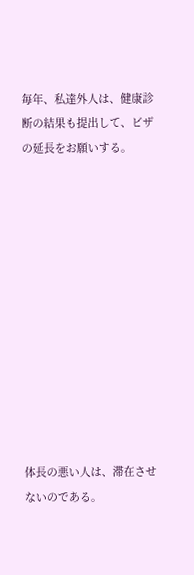毎年、私達外人は、健康診断の結果も提出して、ビザの延長をお願いする。












体長の悪い人は、滞在させないのである。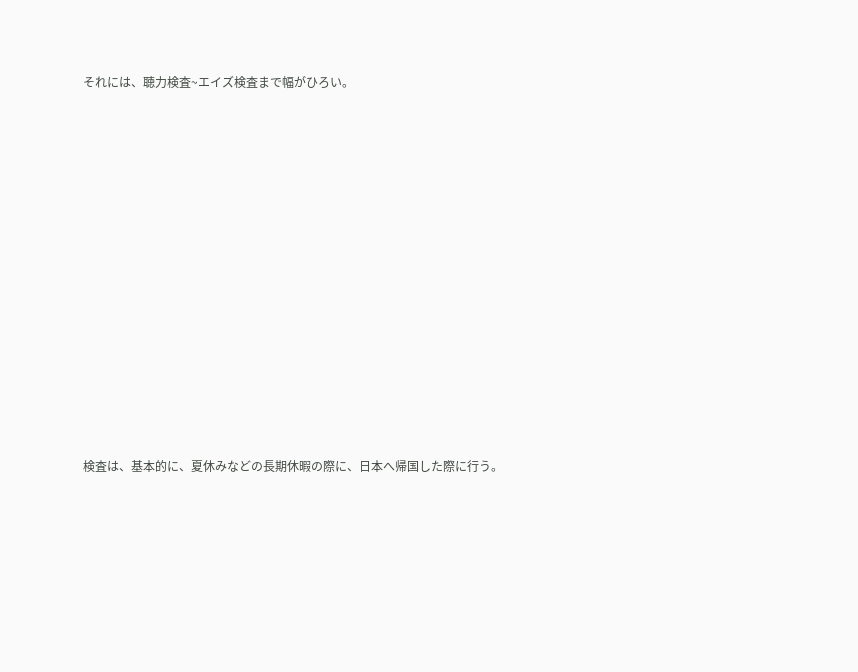それには、聴力検査~エイズ検査まで幅がひろい。














検査は、基本的に、夏休みなどの長期休暇の際に、日本へ帰国した際に行う。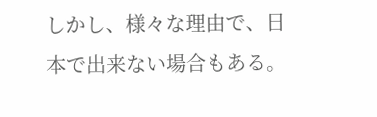しかし、様々な理由で、日本で出来ない場合もある。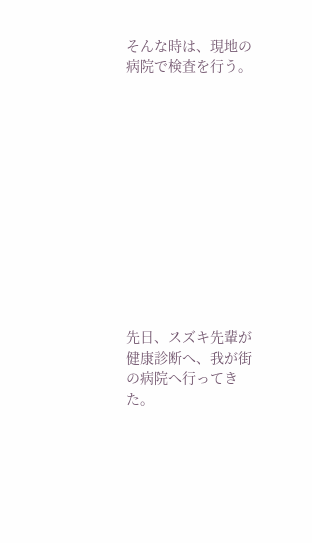そんな時は、現地の病院で検査を行う。












先日、スズキ先輩が健康診断へ、我が街の病院へ行ってきた。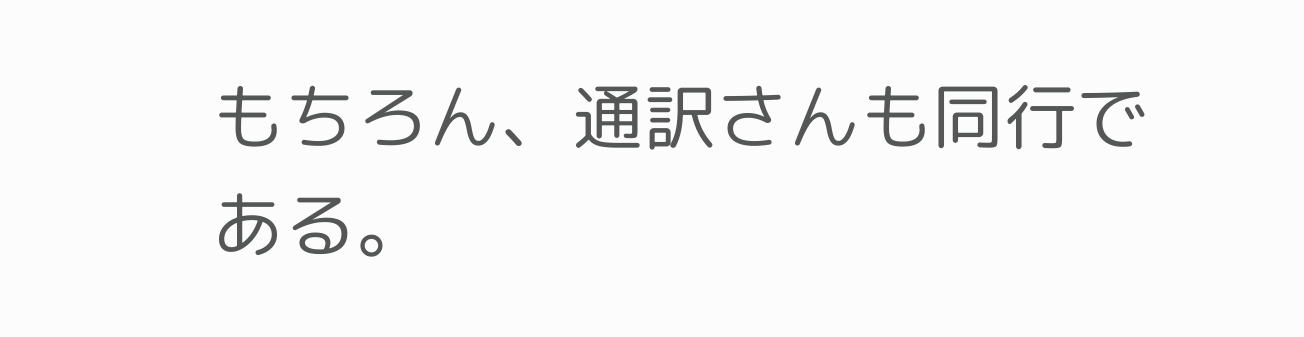もちろん、通訳さんも同行である。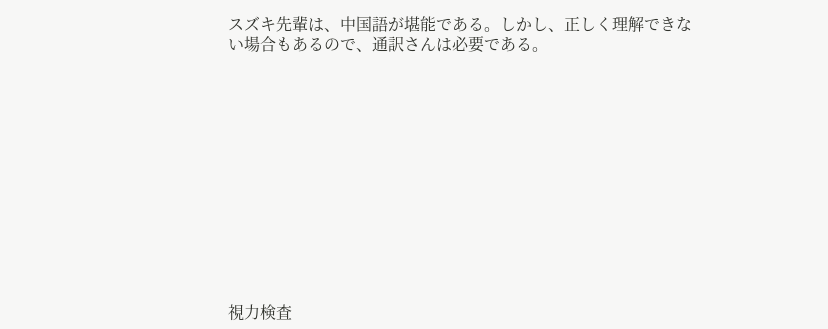スズキ先輩は、中国語が堪能である。しかし、正しく理解できない場合もあるので、通訳さんは必要である。












視力検査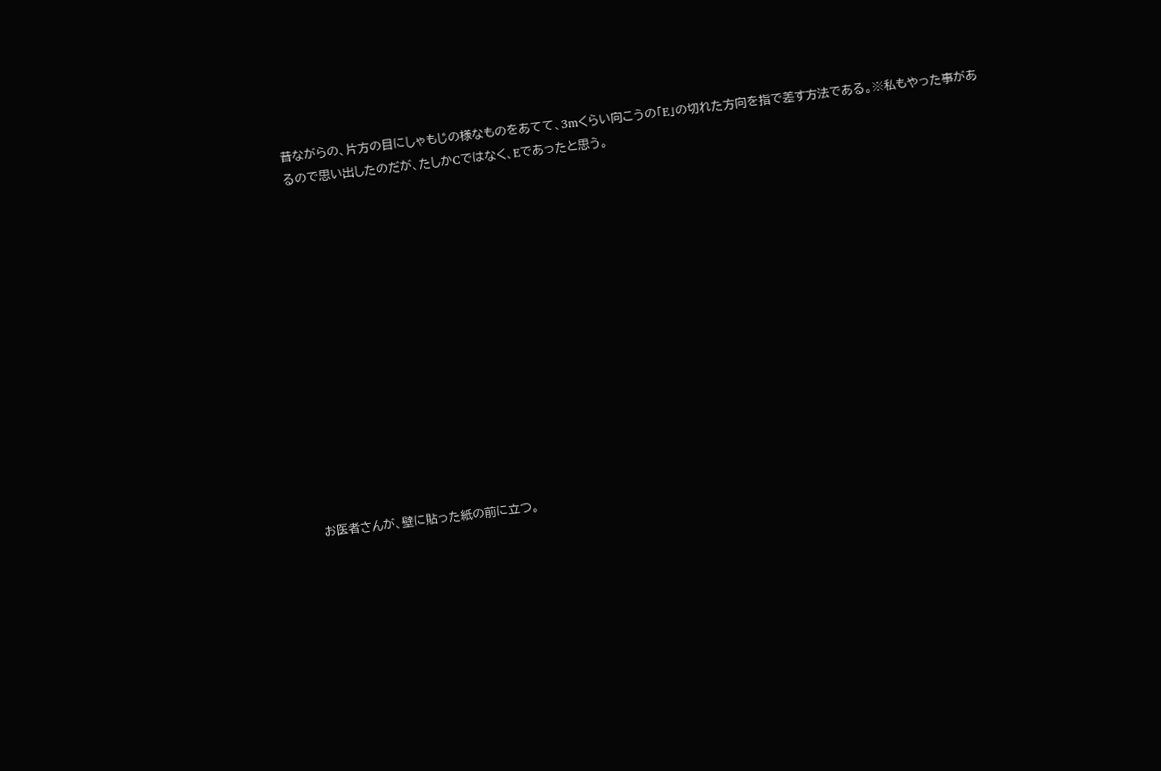昔ながらの、片方の目にしゃもじの様なものをあてて、3mくらい向こうの「E」の切れた方向を指で差す方法である。※私もやった事があるので思い出したのだが、たしかCではなく、Eであったと思う。














お医者さんが、壁に貼った紙の前に立つ。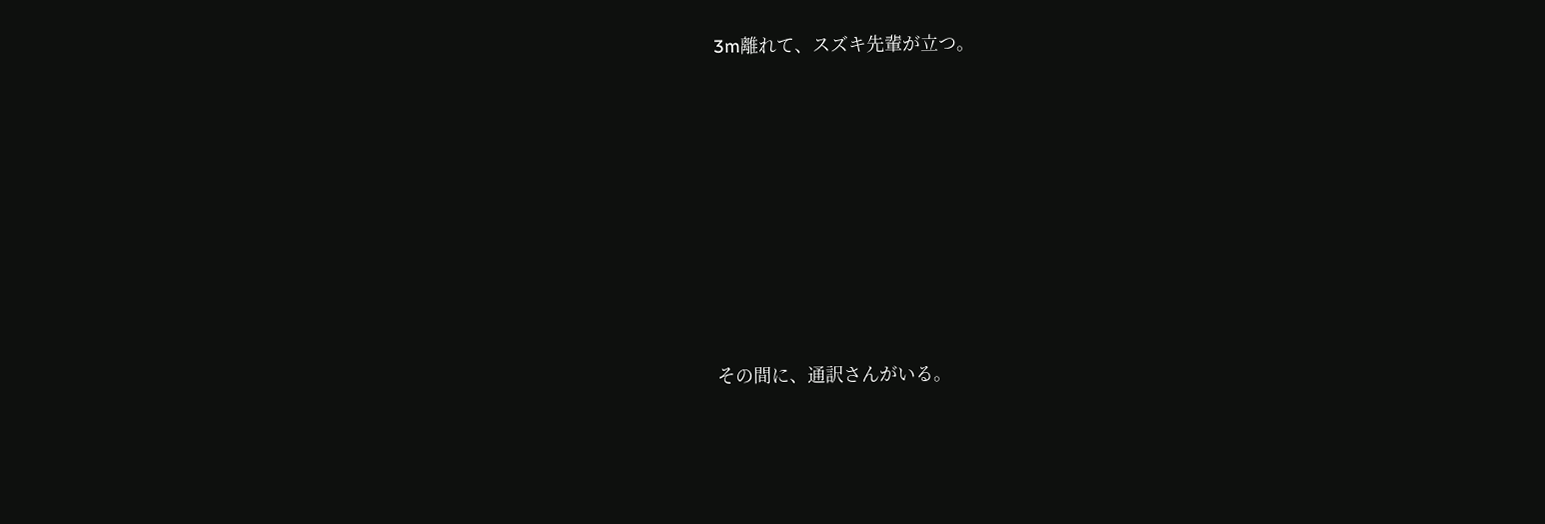3m離れて、スズキ先輩が立つ。












その間に、通訳さんがいる。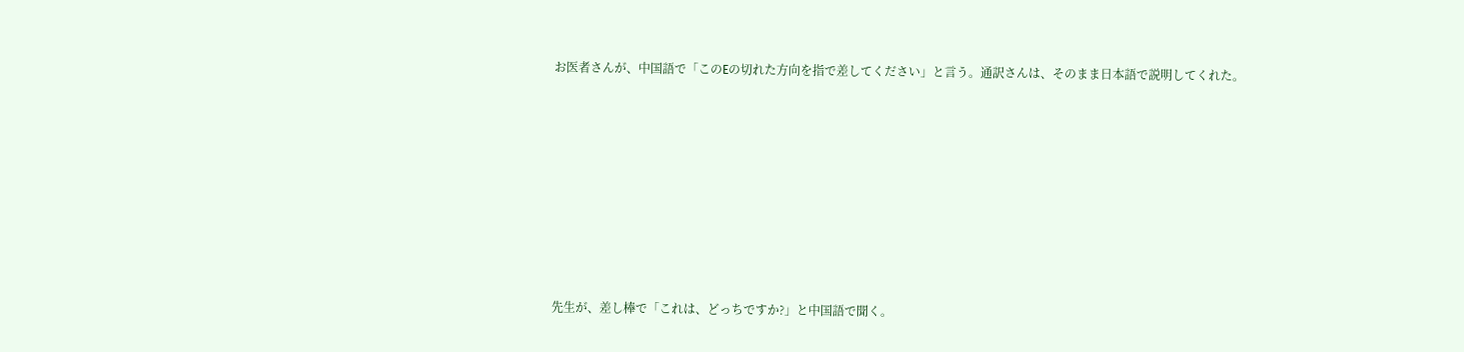お医者さんが、中国語で「このEの切れた方向を指で差してください」と言う。通訳さんは、そのまま日本語で説明してくれた。













先生が、差し棒で「これは、どっちですか?」と中国語で聞く。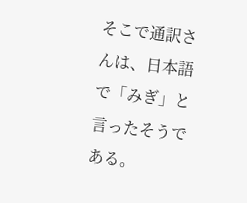そこで通訳さんは、日本語で「みぎ」と言ったそうである。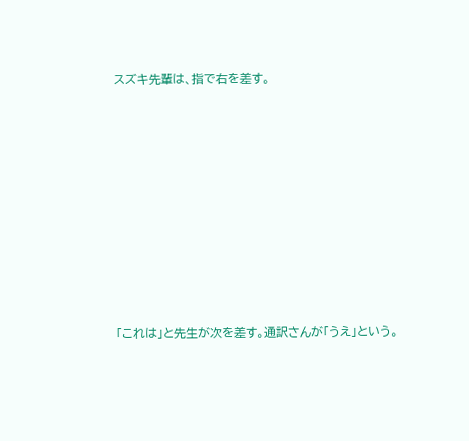スズキ先輩は、指で右を差す。











「これは」と先生が次を差す。通訳さんが「うえ」という。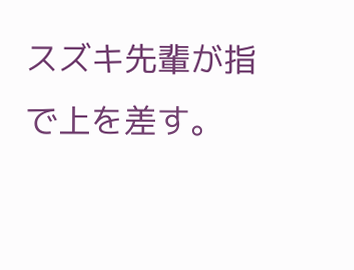スズキ先輩が指で上を差す。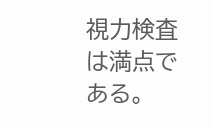視力検査は満点である。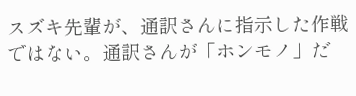スズキ先輩が、通訳さんに指示した作戦ではない。通訳さんが「ホンモノ」だ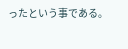ったという事である。